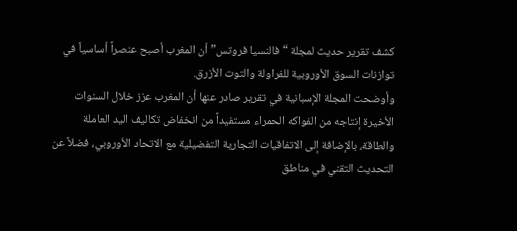كشف تقرير حديث لمجلة “فالنسيا فروتس” أن المغرب أصبح عنصراً أساسياً في توازنات السوق الأوروبية للفراولة والتوت الأزرق.
وأوضحت المجلة الإسبانية في تقرير صادر عنها أن المغرب عزز خلال السنوات الأخيرة إنتاجه من الفواكه الحمراء مستفيداً من انخفاض تكاليف اليد العاملة والطاقة، بالإضافة إلى الاتفاقيات التجارية التفضيلية مع الاتحاد الأوروبي، فضلاً عن التحديث التقني في مناطق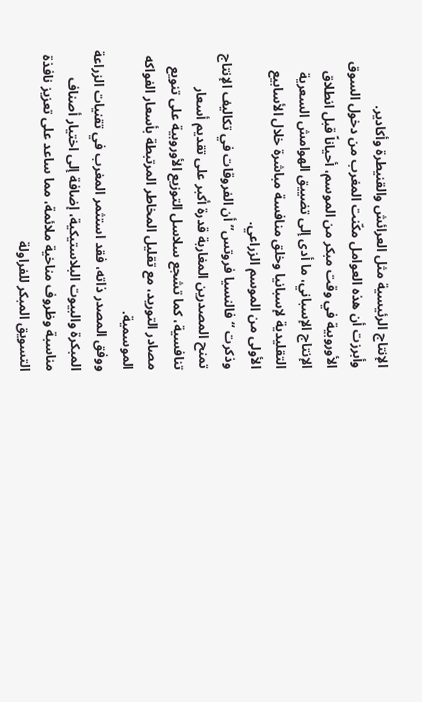الإنتاج الرئيسية مثل العرائش والقنيطرة وأكادير.
وأبرزت أن هذه العوامل مكّنت المغرب من دخول السوق الأوروبية في وقت مبكر من الموسم، أحياناً قبل انطلاق الإنتاج الإسباني، ما أدى إلى تضييق الهوامش السعرية التقليدية لإسبانيا وخلق منافسة مباشرة خلال الأسابيع الأولى من الموسم الزراعي.
وذكرت “فالنسيا فروتس” أن الفروقات في تكاليف الإنتاج تمنح المصدرين المغاربة قدرة أكبر على تقديم أسعار تنافسية، كما تشجع سلاسل التوزيع الأوروبية على تنويع مصادر التوريد، مع تقليل المخاطر المرتبطة بأسعار الفواكه الموسمية.
ووفق المصدر ذاته، فقد استثمر المغرب في تقنيات الزراعة المبكرة والبيوت البلاستيكية، إضافة إلى اختيار أصناف مناسبة وظروف مناخية ملائمة، مما ساعد على تعزيز نافذة التسويق المبكر للفراولة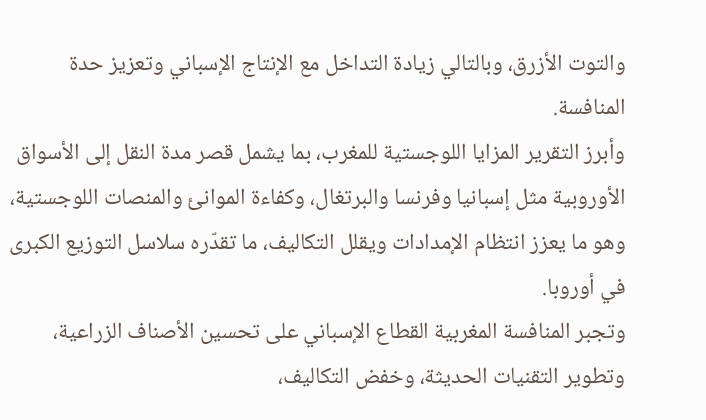والتوت الأزرق، وبالتالي زيادة التداخل مع الإنتاج الإسباني وتعزيز حدة المنافسة.
وأبرز التقرير المزايا اللوجستية للمغرب، بما يشمل قصر مدة النقل إلى الأسواق الأوروبية مثل إسبانيا وفرنسا والبرتغال، وكفاءة الموانئ والمنصات اللوجستية، وهو ما يعزز انتظام الإمدادات ويقلل التكاليف، ما تقدّره سلاسل التوزيع الكبرى في أوروبا.
وتجبر المنافسة المغربية القطاع الإسباني على تحسين الأصناف الزراعية، وتطوير التقنيات الحديثة، وخفض التكاليف،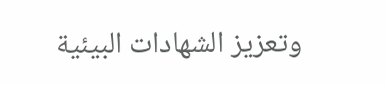وتعزيز الشهادات البيئية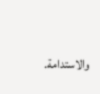والاستدامة.